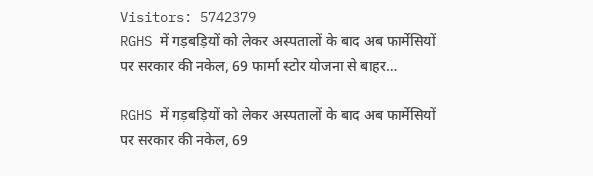Visitors: 5742379
RGHS में गड़बड़ियों को लेकर अस्पतालों के बाद अब फार्मेसियों पर सरकार की नकेल, 69 फार्मा स्टोर योजना से बाहर…

RGHS में गड़बड़ियों को लेकर अस्पतालों के बाद अब फार्मेसियों पर सरकार की नकेल, 69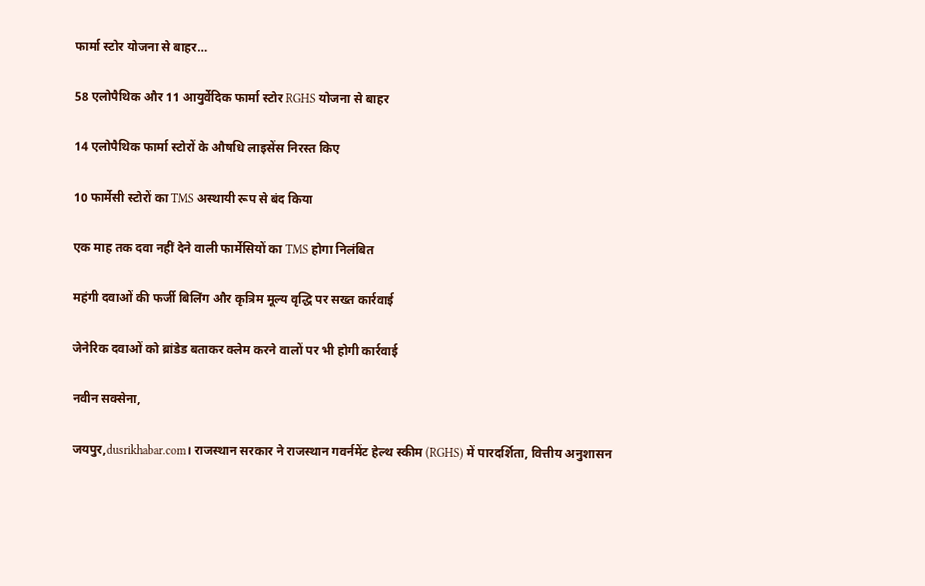फार्मा स्टोर योजना से बाहर…

58 एलोपैथिक और 11 आयुर्वेदिक फार्मा स्टोर RGHS योजना से बाहर

14 एलोपैथिक फार्मा स्टोरों के औषधि लाइसेंस निरस्त किए

10 फार्मेसी स्टोरों का TMS अस्थायी रूप से बंद किया

एक माह तक दवा नहीं देने वाली फार्मेसियों का TMS होगा निलंबित

महंगी दवाओं की फर्जी बिलिंग और कृत्रिम मूल्य वृद्धि पर सख्त कार्रवाई

जेनेरिक दवाओं को ब्रांडेड बताकर क्लेम करने वालों पर भी होगी कार्रवाई

नवीन सक्सेना,

जयपुर,dusrikhabar.com। राजस्थान सरकार ने राजस्थान गवर्नमेंट हेल्थ स्कीम (RGHS) में पारदर्शिता, वित्तीय अनुशासन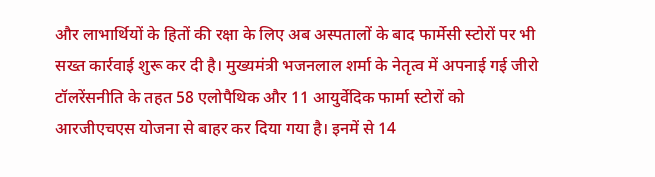और लाभार्थियों के हितों की रक्षा के लिए अब अस्पतालों के बाद फार्मेसी स्टोरों पर भी सख्त कार्रवाई शुरू कर दी है। मुख्यमंत्री भजनलाल शर्मा के नेतृत्व में अपनाई गई जीरो टॉलरेंसनीति के तहत 58 एलोपैथिक और 11 आयुर्वेदिक फार्मा स्टोरों को आरजीएचएस योजना से बाहर कर दिया गया है। इनमें से 14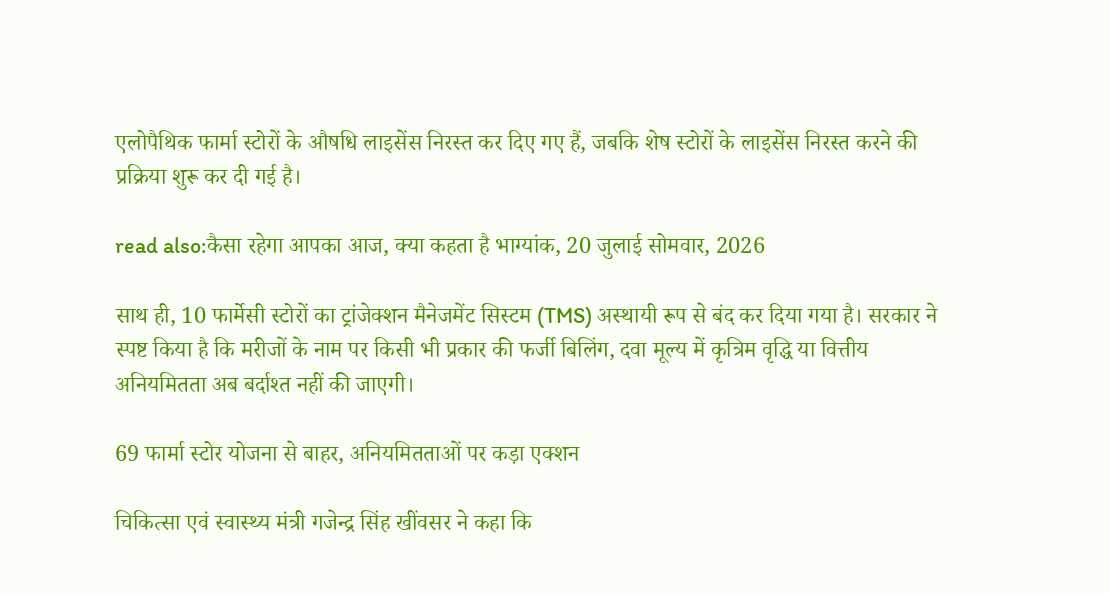एलोपैथिक फार्मा स्टोरों के औषधि लाइसेंस निरस्त कर दिए गए हैं, जबकि शेष स्टोरों के लाइसेंस निरस्त करने की प्रक्रिया शुरू कर दी गई है।

read also:कैसा रहेगा आपका आज, क्या कहता है भाग्यांक, 20 जुलाई सोमवार, 2026

साथ ही, 10 फार्मेसी स्टोरों का ट्रांजेक्शन मैनेजमेंट सिस्टम (TMS) अस्थायी रूप से बंद कर दिया गया है। सरकार ने स्पष्ट किया है कि मरीजों के नाम पर किसी भी प्रकार की फर्जी बिलिंग, दवा मूल्य में कृत्रिम वृद्धि या वित्तीय अनियमितता अब बर्दाश्त नहीं की जाएगी।

69 फार्मा स्टोर योजना से बाहर, अनियमितताओं पर कड़ा एक्शन

चिकित्सा एवं स्वास्थ्य मंत्री गजेन्द्र सिंह खींवसर ने कहा कि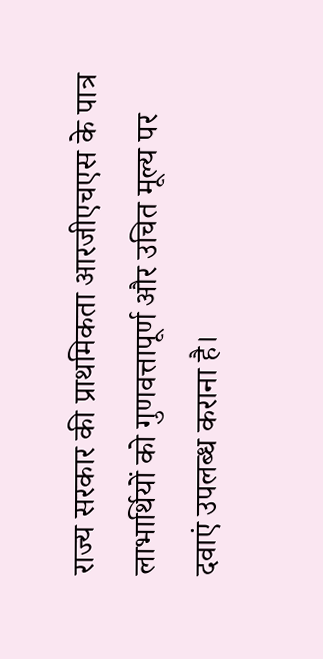राज्य सरकार की प्राथमिकता आरजीएचएस के पात्र लाभार्थियों को गुणवत्तापूर्ण और उचित मूल्य पर दवाएं उपलब्ध कराना है।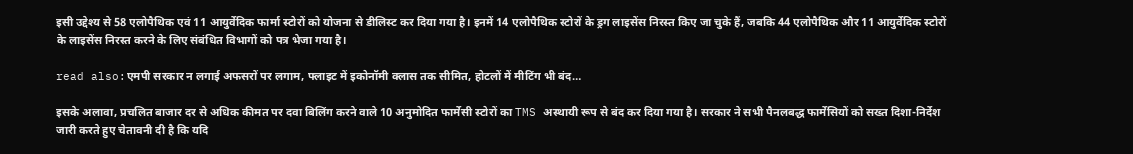इसी उद्देश्य से 58 एलोपैथिक एवं 11 आयुर्वेदिक फार्मा स्टोरों को योजना से डीलिस्ट कर दिया गया है। इनमें 14 एलोपैथिक स्टोरों के ड्रग लाइसेंस निरस्त किए जा चुके हैं, जबकि 44 एलोपैथिक और 11 आयुर्वेदिक स्टोरों के लाइसेंस निरस्त करने के लिए संबंधित विभागों को पत्र भेजा गया है।

read also:एमपी सरकार न लगाई अफसरों पर लगाम, फ्लाइट में इकोनॉमी क्लास तक सीमित, होटलों में मीटिंग भी बंद…

इसके अलावा, प्रचलित बाजार दर से अधिक कीमत पर दवा बिलिंग करने वाले 10 अनुमोदित फार्मेसी स्टोरों का TMS अस्थायी रूप से बंद कर दिया गया है। सरकार ने सभी पैनलबद्ध फार्मेसियों को सख्त दिशा-निर्देश जारी करते हुए चेतावनी दी है कि यदि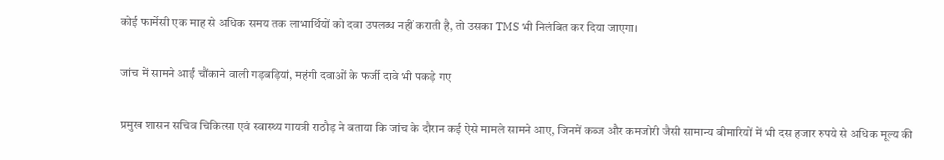कोई फार्मेसी एक माह से अधिक समय तक लाभार्थियों को दवा उपलब्ध नहीं कराती है, तो उसका TMS भी निलंबित कर दिया जाएगा।

जांच में सामने आईं चौंकाने वाली गड़बड़ियां, महंगी दवाओं के फर्जी दावे भी पकड़े गए

प्रमुख शासन सचिव चिकित्सा एवं स्वास्थ्य गायत्री राठौड़ ने बताया कि जांच के दौरान कई ऐसे मामले सामने आए, जिनमें कब्ज और कमजोरी जैसी सामान्य बीमारियों में भी दस हजार रुपये से अधिक मूल्य की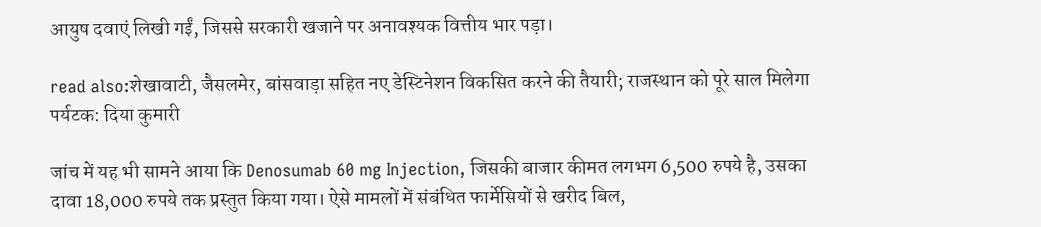आयुष दवाएं लिखी गईं, जिससे सरकारी खजाने पर अनावश्यक वित्तीय भार पड़ा।

read also:शेखावाटी, जैसलमेर, बांसवाड़ा सहित नए डेस्टिनेशन विकसित करने की तैयारी; राजस्थान को पूरे साल मिलेगा पर्यटक: दिया कुमारी

जांच में यह भी सामने आया कि Denosumab 60 mg Injection, जिसकी बाजार कीमत लगभग 6,500 रुपये है, उसका दावा 18,000 रुपये तक प्रस्तुत किया गया। ऐसे मामलों में संबंधित फार्मेसियों से खरीद बिल,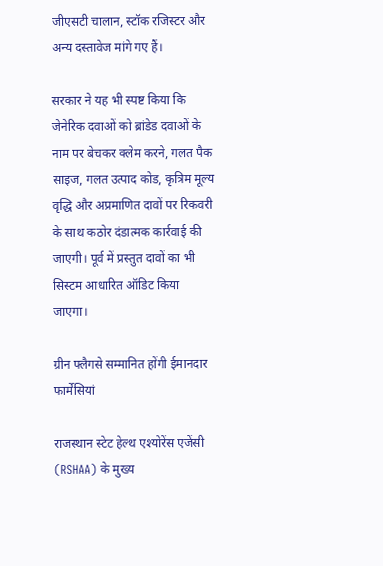जीएसटी चालान, स्टॉक रजिस्टर और अन्य दस्तावेज मांगे गए हैं।

सरकार ने यह भी स्पष्ट किया कि जेनेरिक दवाओं को ब्रांडेड दवाओं के नाम पर बेचकर क्लेम करने, गलत पैक साइज, गलत उत्पाद कोड, कृत्रिम मूल्य वृद्धि और अप्रमाणित दावों पर रिकवरी के साथ कठोर दंडात्मक कार्रवाई की जाएगी। पूर्व में प्रस्तुत दावों का भी सिस्टम आधारित ऑडिट किया जाएगा।

ग्रीन फ्लैगसे सम्मानित होंगी ईमानदार फार्मेसियां

राजस्थान स्टेट हेल्थ एश्योरेंस एजेंसी (RSHAA) के मुख्य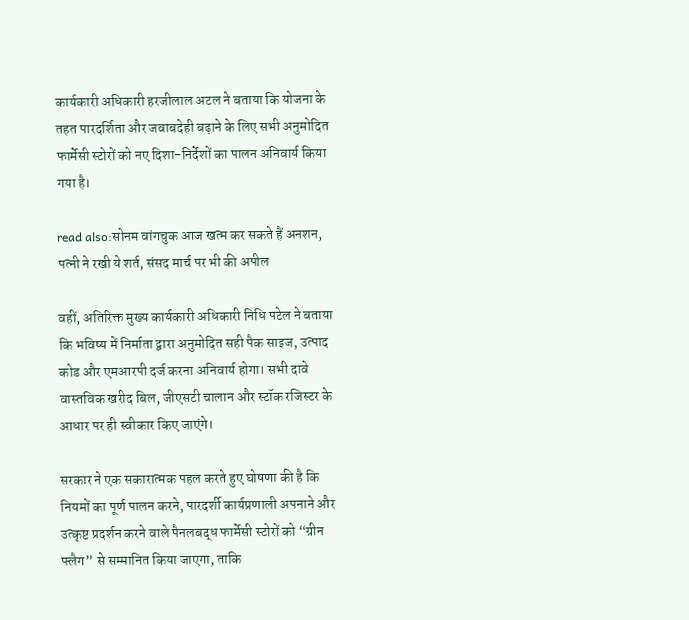कार्यकारी अधिकारी हरजीलाल अटल ने बताया कि योजना के तहत पारदर्शिता और जवाबदेही बढ़ाने के लिए सभी अनुमोदित फार्मेसी स्टोरों को नए दिशा-निर्देशों का पालन अनिवार्य किया गया है।

read also:सोनम वांगचुक आज खत्म कर सकते हैं अनशन, पत्नी ने रखी ये शर्त, संसद मार्च पर भी की अपील

वहीं, अतिरिक्त मुख्य कार्यकारी अधिकारी निधि पटेल ने बताया कि भविष्य में निर्माता द्वारा अनुमोदित सही पैक साइज, उत्पाद कोड और एमआरपी दर्ज करना अनिवार्य होगा। सभी दावे वास्तविक खरीद बिल, जीएसटी चालान और स्टॉक रजिस्टर के आधार पर ही स्वीकार किए जाएंगे।

सरकार ने एक सकारात्मक पहल करते हुए घोषणा की है कि नियमों का पूर्ण पालन करने, पारदर्शी कार्यप्रणाली अपनाने और उत्कृष्ट प्रदर्शन करने वाले पैनलबद्ध फार्मेसी स्टोरों को “ग्रीन फ्लैग” से सम्मानित किया जाएगा, ताकि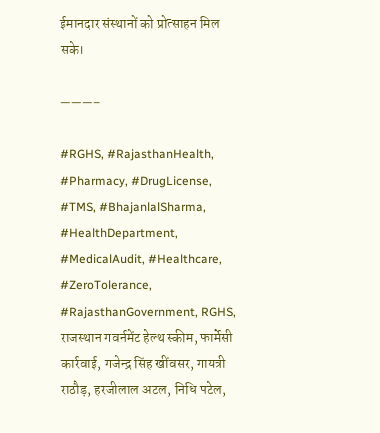ईमानदार संस्थानों को प्रोत्साहन मिल सके।

———–

#RGHS, #RajasthanHealth, #Pharmacy, #DrugLicense, #TMS, #BhajanlalSharma, #HealthDepartment, #MedicalAudit, #Healthcare, #ZeroTolerance, #RajasthanGovernment, RGHS, राजस्थान गवर्नमेंट हेल्थ स्कीम, फार्मेसी कार्रवाई, गजेन्द्र सिंह खींवसर, गायत्री राठौड़, हरजीलाल अटल, निधि पटेल,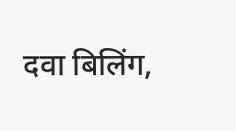दवा बिलिंग,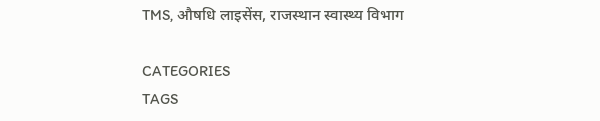TMS, औषधि लाइसेंस, राजस्थान स्वास्थ्य विभाग

CATEGORIES
TAGS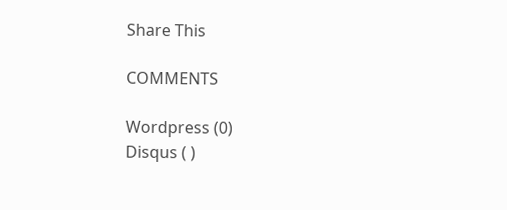Share This

COMMENTS

Wordpress (0)
Disqus ( )